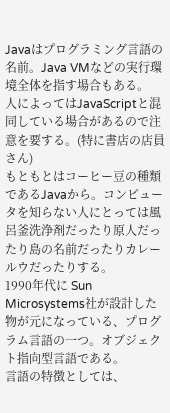Javaはプログラミング言語の名前。Java VMなどの実行環境全体を指す場合もある。
人によってはJavaScriptと混同している場合があるので注意を要する。(特に書店の店員さん)
もともとはコーヒー豆の種類であるJavaから。コンピュータを知らない人にとっては風呂釜洗浄剤だったり原人だったり島の名前だったりカレールウだったりする。
1990年代に Sun Microsystems社が設計した物が元になっている、プログラム言語の一つ。オブジェクト指向型言語である。
言語の特徴としては、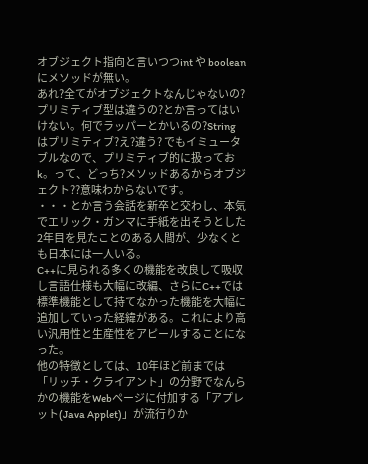オブジェクト指向と言いつつint や boolean にメソッドが無い。
あれ?全てがオブジェクトなんじゃないの?プリミティブ型は違うの?とか言ってはいけない。何でラッパーとかいるの?Stringはプリミティブ?え?違う? でもイミュータブルなので、プリミティブ的に扱っておk。って、どっち?メソッドあるからオブジェクト??意味わからないです。
・・・とか言う会話を新卒と交わし、本気でエリック・ガンマに手紙を出そうとした2年目を見たことのある人間が、少なくとも日本には一人いる。
C++に見られる多くの機能を改良して吸収し言語仕様も大幅に改編、さらにC++では標準機能として持てなかった機能を大幅に追加していった経緯がある。これにより高い汎用性と生産性をアピールすることになった。
他の特徴としては、10年ほど前までは「リッチ・クライアント」の分野でなんらかの機能をWebページに付加する「アプレット(Java Applet)」が流行りか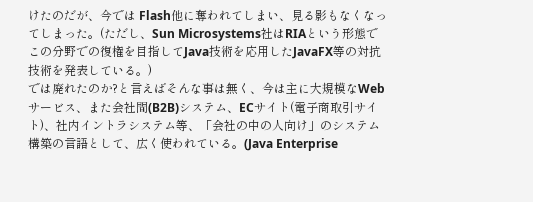けたのだが、今では Flash他に奪われてしまい、見る影もなくなってしまった。(ただし、Sun Microsystems社はRIAという形態でこの分野での復権を目指してJava技術を応用したJavaFX等の対抗技術を発表している。)
では廃れたのか?と言えばそんな事は無く、今は主に大規模なWebサービス、また会社間(B2B)システム、ECサイト(電子商取引サイト)、社内イントラシステム等、「会社の中の人向け」のシステム構築の言語として、広く使われている。(Java Enterprise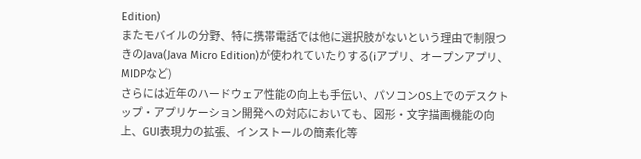Edition)
またモバイルの分野、特に携帯電話では他に選択肢がないという理由で制限つきのJava(Java Micro Edition)が使われていたりする(iアプリ、オープンアプリ、MIDPなど)
さらには近年のハードウェア性能の向上も手伝い、パソコンOS上でのデスクトップ・アプリケーション開発への対応においても、図形・文字描画機能の向上、GUI表現力の拡張、インストールの簡素化等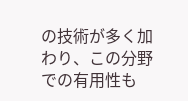の技術が多く加わり、この分野での有用性も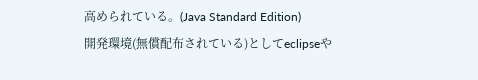高められている。(Java Standard Edition)
開発環境(無償配布されている)としてeclipseや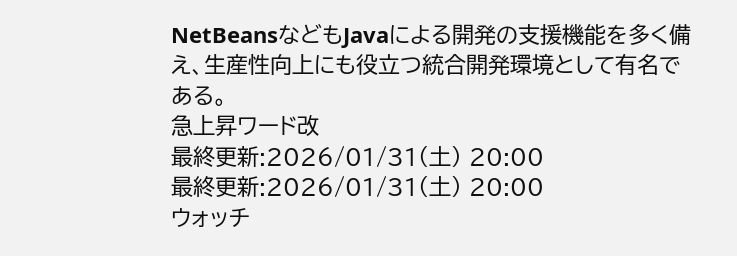NetBeansなどもJavaによる開発の支援機能を多く備え、生産性向上にも役立つ統合開発環境として有名である。
急上昇ワード改
最終更新:2026/01/31(土) 20:00
最終更新:2026/01/31(土) 20:00
ウォッチ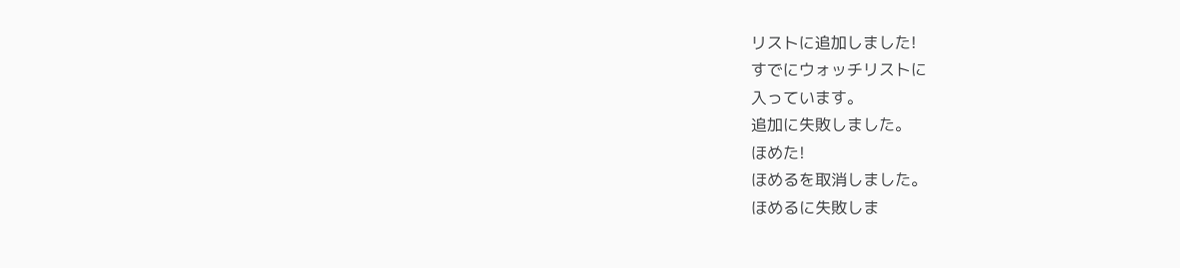リストに追加しました!
すでにウォッチリストに
入っています。
追加に失敗しました。
ほめた!
ほめるを取消しました。
ほめるに失敗しま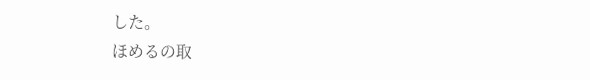した。
ほめるの取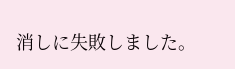消しに失敗しました。